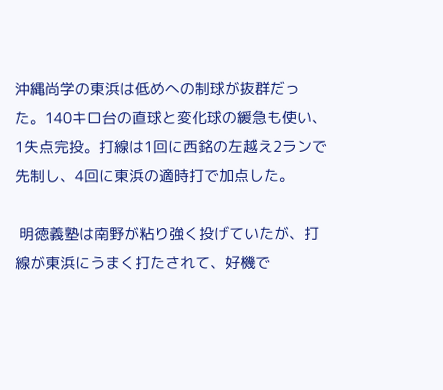沖縄尚学の東浜は低めへの制球が抜群だった。140キロ台の直球と変化球の緩急も使い、1失点完投。打線は1回に西銘の左越え2ランで先制し、4回に東浜の適時打で加点した。

 明徳義塾は南野が粘り強く投げていたが、打線が東浜にうまく打たされて、好機で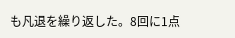も凡退を繰り返した。8回に1点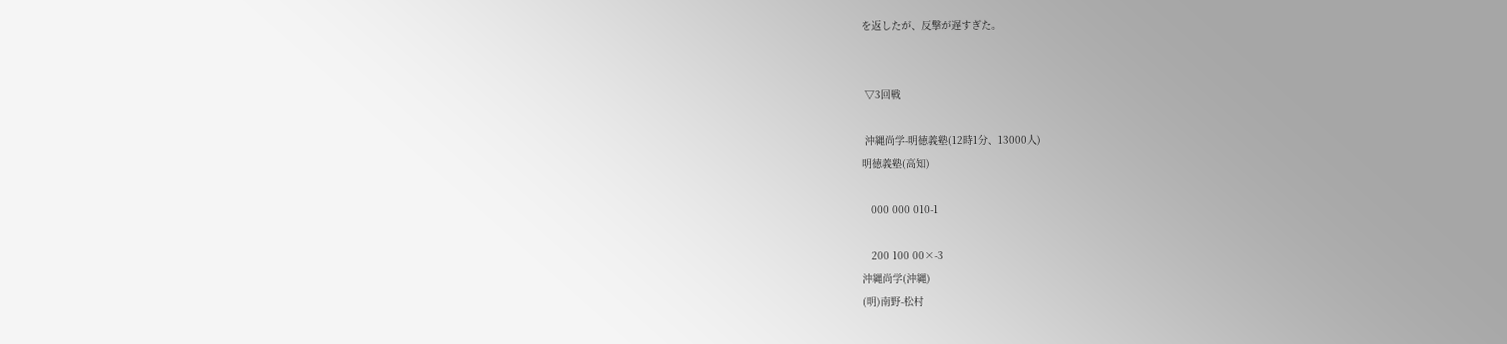を返したが、反撃が遅すぎた。


 ▽3回戦

 沖縄尚学-明徳義塾(12時1分、13000人)
明徳義塾(高知)

   000 000 010-1

   200 100 00×-3
沖縄尚学(沖縄)
(明)南野-松村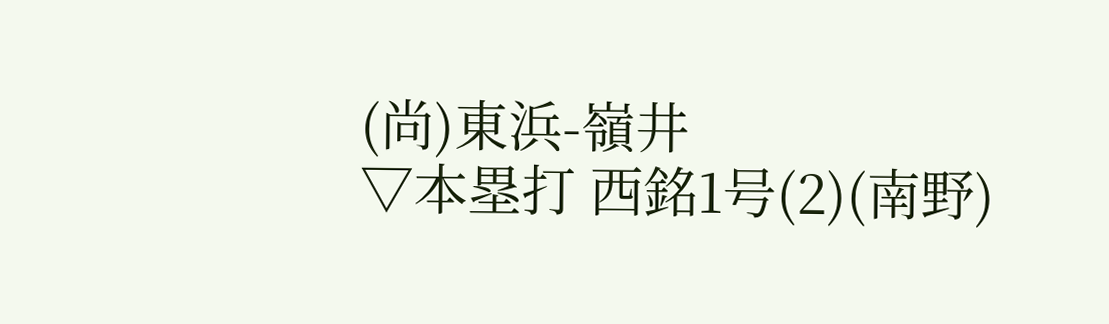(尚)東浜-嶺井
▽本塁打 西銘1号(2)(南野)